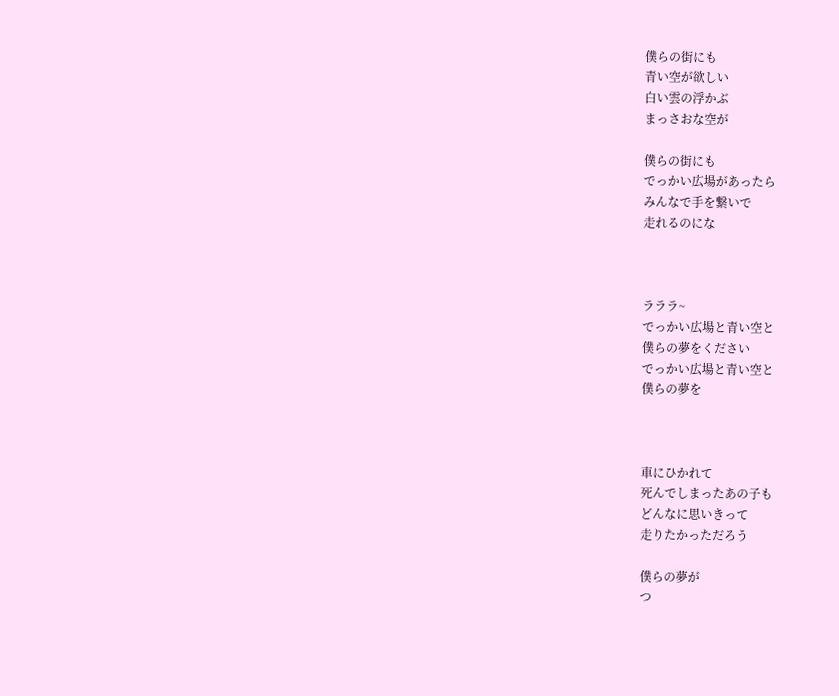僕らの街にも
青い空が欲しい
白い雲の浮かぶ
まっさおな空が

僕らの街にも
でっかい広場があったら
みんなで手を繋いで
走れるのにな



ラララ~
でっかい広場と青い空と
僕らの夢をください
でっかい広場と青い空と
僕らの夢を



車にひかれて
死んでしまったあの子も
どんなに思いきって
走りたかっただろう

僕らの夢が
つ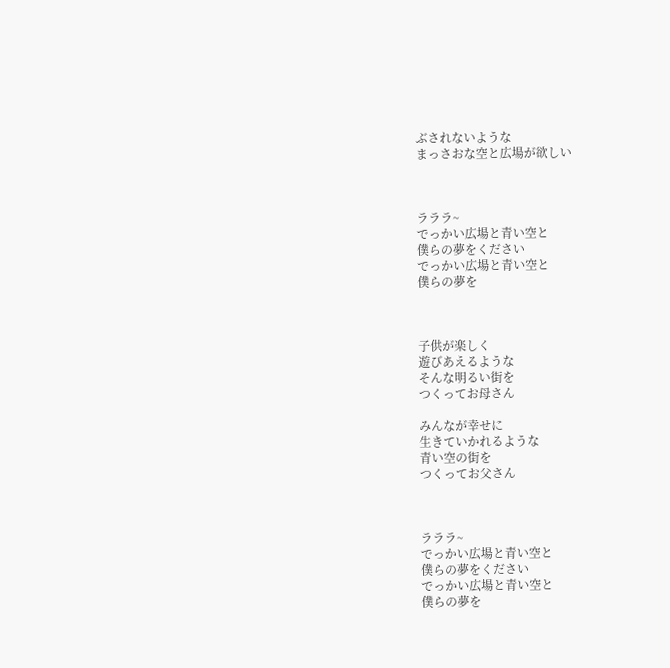ぶされないような
まっさおな空と広場が欲しい



ラララ~
でっかい広場と青い空と
僕らの夢をください
でっかい広場と青い空と
僕らの夢を



子供が楽しく
遊びあえるような
そんな明るい街を
つくってお母さん

みんなが幸せに
生きていかれるような
青い空の街を
つくってお父さん



ラララ~
でっかい広場と青い空と
僕らの夢をください
でっかい広場と青い空と
僕らの夢を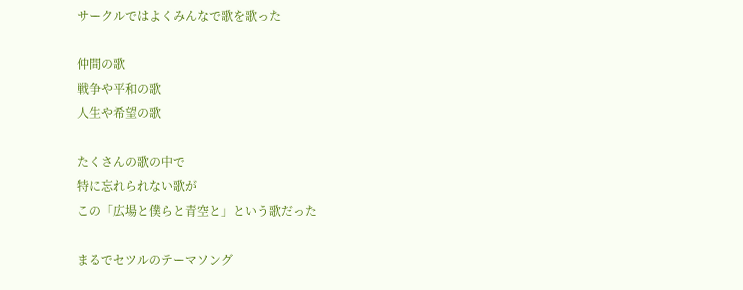サークルではよくみんなで歌を歌った

仲間の歌
戦争や平和の歌
人生や希望の歌

たくさんの歌の中で
特に忘れられない歌が
この「広場と僕らと青空と」という歌だった

まるでセツルのテーマソング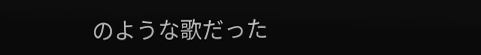のような歌だった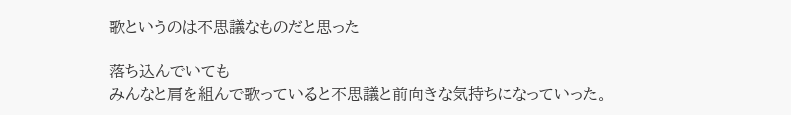歌というのは不思議なものだと思った

落ち込んでいても
みんなと肩を組んで歌っていると不思議と前向きな気持ちになっていった。